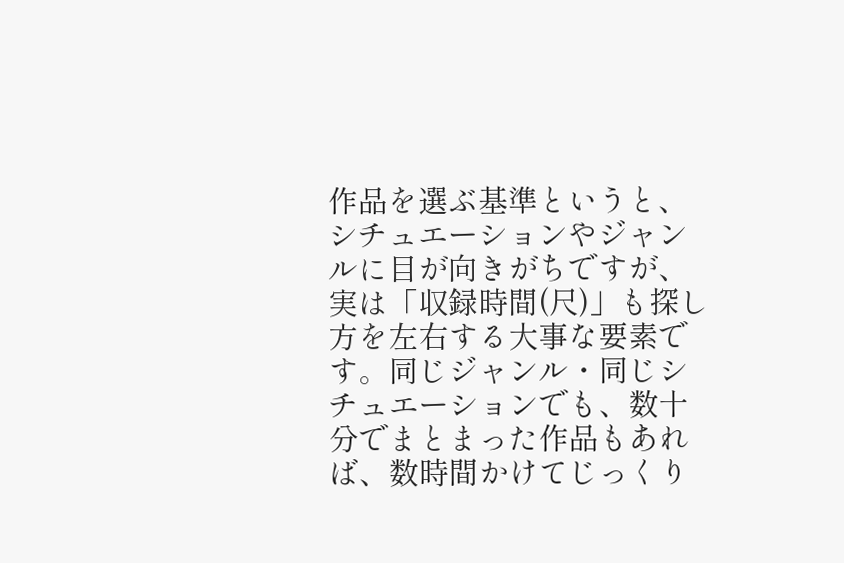作品を選ぶ基準というと、シチュエーションやジャンルに目が向きがちですが、実は「収録時間(尺)」も探し方を左右する大事な要素です。同じジャンル・同じシチュエーションでも、数十分でまとまった作品もあれば、数時間かけてじっくり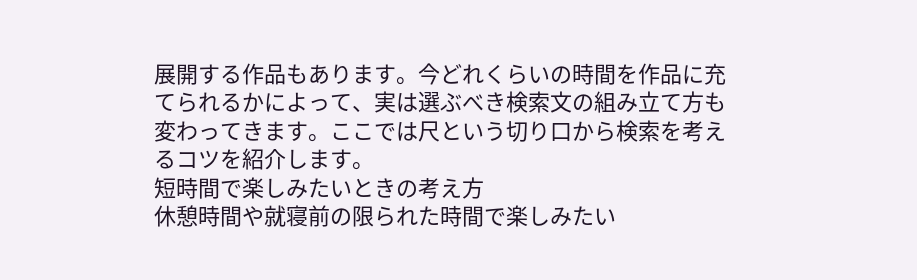展開する作品もあります。今どれくらいの時間を作品に充てられるかによって、実は選ぶべき検索文の組み立て方も変わってきます。ここでは尺という切り口から検索を考えるコツを紹介します。
短時間で楽しみたいときの考え方
休憩時間や就寝前の限られた時間で楽しみたい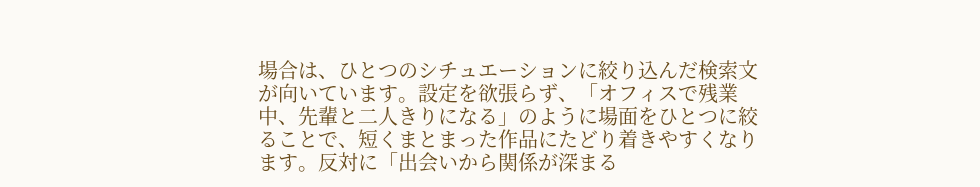場合は、ひとつのシチュエーションに絞り込んだ検索文が向いています。設定を欲張らず、「オフィスで残業中、先輩と二人きりになる」のように場面をひとつに絞ることで、短くまとまった作品にたどり着きやすくなります。反対に「出会いから関係が深まる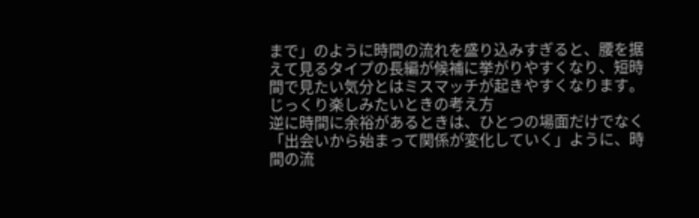まで」のように時間の流れを盛り込みすぎると、腰を据えて見るタイプの長編が候補に挙がりやすくなり、短時間で見たい気分とはミスマッチが起きやすくなります。
じっくり楽しみたいときの考え方
逆に時間に余裕があるときは、ひとつの場面だけでなく「出会いから始まって関係が変化していく」ように、時間の流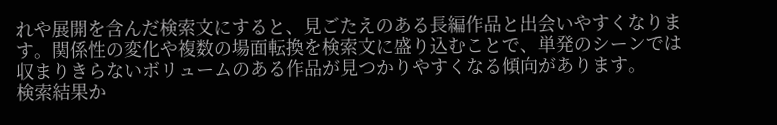れや展開を含んだ検索文にすると、見ごたえのある長編作品と出会いやすくなります。関係性の変化や複数の場面転換を検索文に盛り込むことで、単発のシーンでは収まりきらないボリュームのある作品が見つかりやすくなる傾向があります。
検索結果か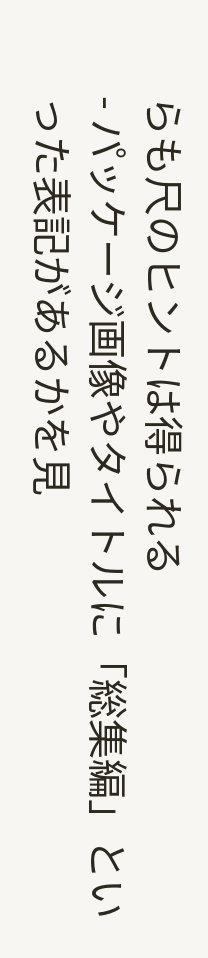らも尺のヒントは得られる
- パッケージ画像やタイトルに「総集編」といった表記があるかを見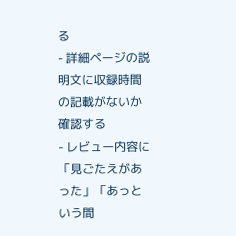る
- 詳細ページの説明文に収録時間の記載がないか確認する
- レビュー内容に「見ごたえがあった」「あっという間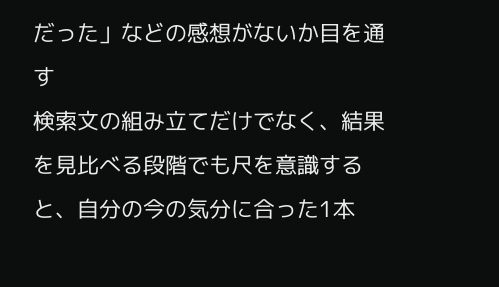だった」などの感想がないか目を通す
検索文の組み立てだけでなく、結果を見比べる段階でも尺を意識すると、自分の今の気分に合った1本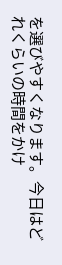を選びやすくなります。今日はどれくらいの時間をかけ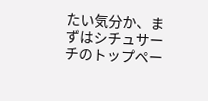たい気分か、まずはシチュサーチのトップペー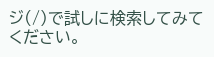ジ(/)で試しに検索してみてください。